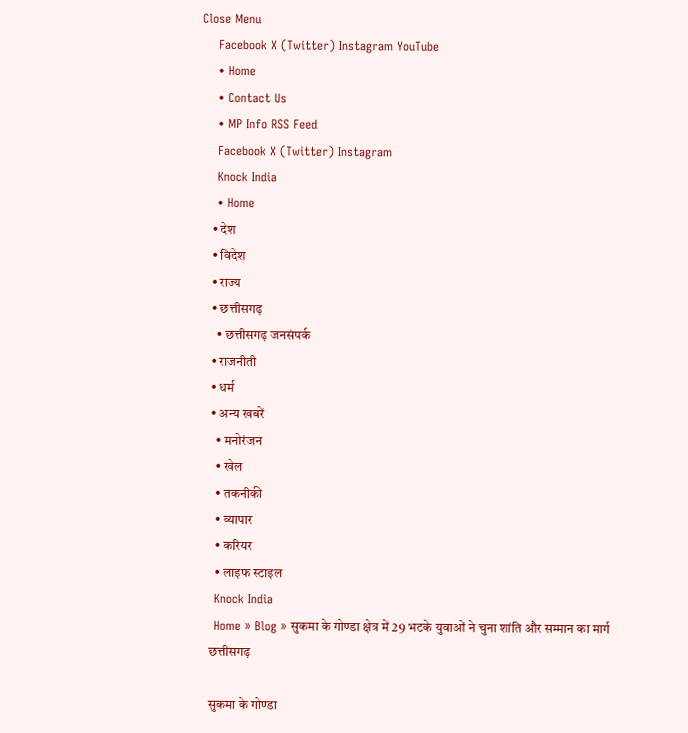Close Menu
    Facebook X (Twitter) Instagram YouTube
    • Home
    • Contact Us
    • MP Info RSS Feed
    Facebook X (Twitter) Instagram
    Knock India
    • Home
    • देश
    • विदेश
    • राज्य
    • छत्तीसगढ़
      • छत्तीसगढ़ जनसंपर्क
    • राजनीती
    • धर्म
    • अन्य खबरें
      • मनोरंजन
      • खेल
      • तकनीकी
      • व्यापार
      • करियर
      • लाइफ स्टाइल
    Knock India
    Home » Blog » सुकमा के गोण्डा क्षेत्र में 29 भटके युवाओं ने चुना शांति और सम्मान का मार्ग
    छत्तीसगढ़

    सुकमा के गोण्डा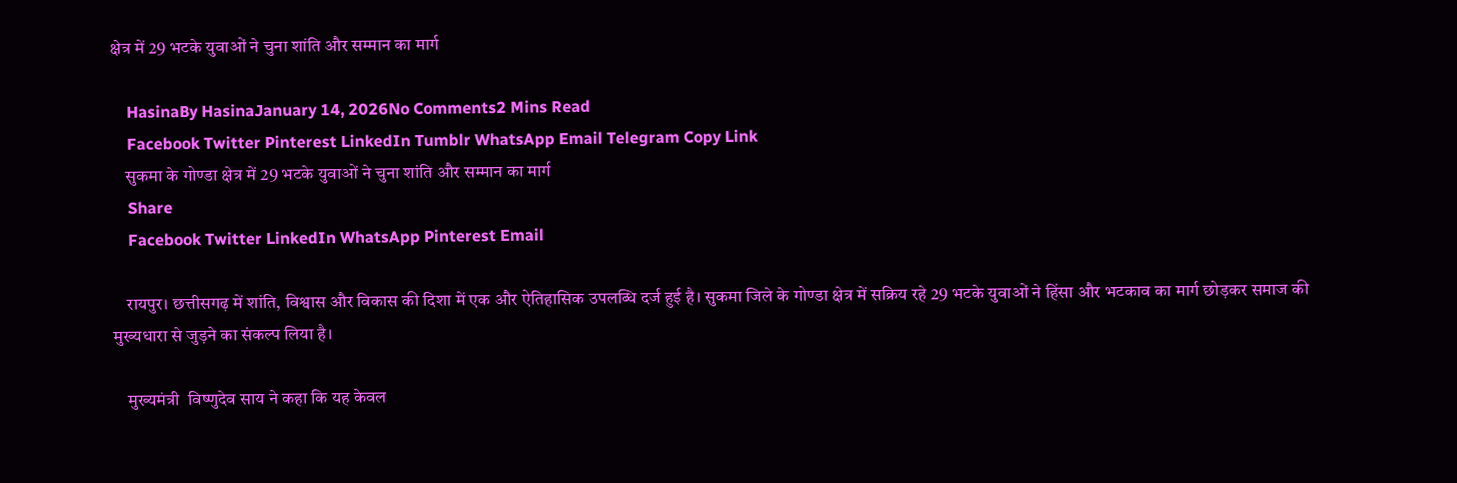क्षेत्र में 29 भटके युवाओं ने चुना शांति और सम्मान का मार्ग

    HasinaBy HasinaJanuary 14, 2026No Comments2 Mins Read
    Facebook Twitter Pinterest LinkedIn Tumblr WhatsApp Email Telegram Copy Link
    सुकमा के गोण्डा क्षेत्र में 29 भटके युवाओं ने चुना शांति और सम्मान का मार्ग
    Share
    Facebook Twitter LinkedIn WhatsApp Pinterest Email

    रायपुर। छत्तीसगढ़ में शांति, विश्वास और विकास की दिशा में एक और ऐतिहासिक उपलब्धि दर्ज हुई है। सुकमा जिले के गोण्डा क्षेत्र में सक्रिय रहे 29 भटके युवाओं ने हिंसा और भटकाव का मार्ग छोड़कर समाज की मुख्यधारा से जुड़ने का संकल्प लिया है।

    मुख्यमंत्री  विष्णुदेव साय ने कहा कि यह केवल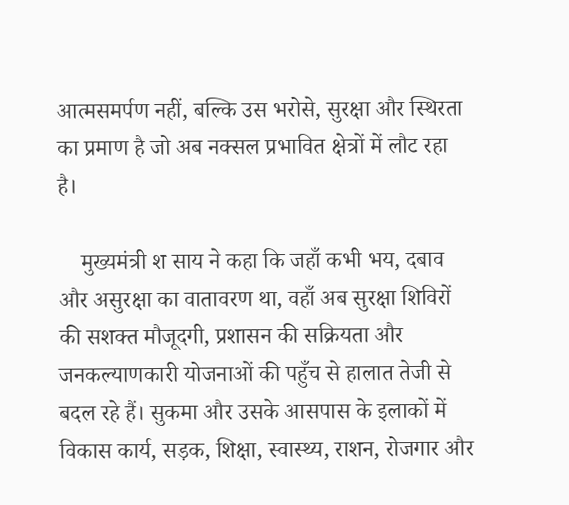आत्मसमर्पण नहीं, बल्कि उस भरोसे, सुरक्षा और स्थिरता का प्रमाण है जो अब नक्सल प्रभावित क्षेत्रों में लौट रहा है।

    मुख्यमंत्री श साय ने कहा कि जहाँ कभी भय, दबाव और असुरक्षा का वातावरण था, वहाँ अब सुरक्षा शिविरों की सशक्त मौजूदगी, प्रशासन की सक्रियता और जनकल्याणकारी योजनाओं की पहुँच से हालात तेजी से बदल रहे हैं। सुकमा और उसके आसपास के इलाकों में विकास कार्य, सड़क, शिक्षा, स्वास्थ्य, राशन, रोजगार और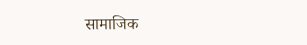सामाजिक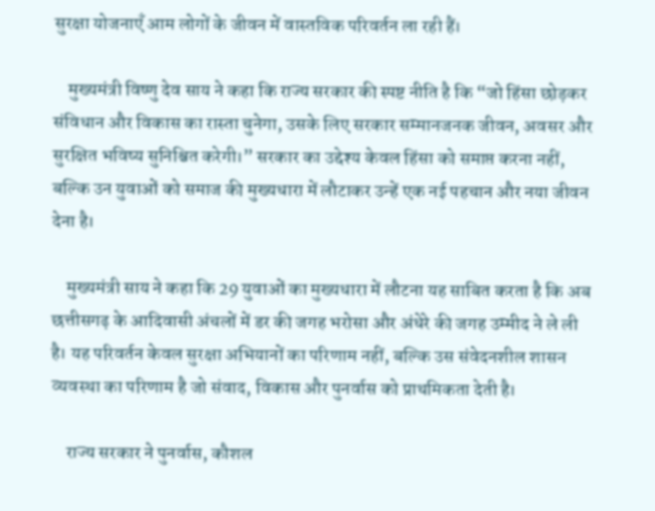सुरक्षा योजनाएँ आम लोगों के जीवन में वास्तविक परिवर्तन ला रही हैं।

    मुख्यमंत्री विष्णु देव साय ने कहा कि राज्य सरकार की स्पष्ट नीति है कि “जो हिंसा छोड़कर संविधान और विकास का रास्ता चुनेगा, उसके लिए सरकार सम्मानजनक जीवन, अवसर और सुरक्षित भविष्य सुनिश्चित करेगी।” सरकार का उद्देश्य केवल हिंसा को समाप्त करना नहीं, बल्कि उन युवाओं को समाज की मुख्यधारा में लौटाकर उन्हें एक नई पहचान और नया जीवन देना है।

    मुख्यमंत्री साय ने कहा कि 29 युवाओं का मुख्यधारा में लौटना यह साबित करता है कि अब छत्तीसगढ़ के आदिवासी अंचलों में डर की जगह भरोसा और अंधेरे की जगह उम्मीद ने ले ली है। यह परिवर्तन केवल सुरक्षा अभियानों का परिणाम नहीं, बल्कि उस संवेदनशील शासन व्यवस्था का परिणाम है जो संवाद, विकास और पुनर्वास को प्राथमिकता देती है।

    राज्य सरकार ने पुनर्वास, कौशल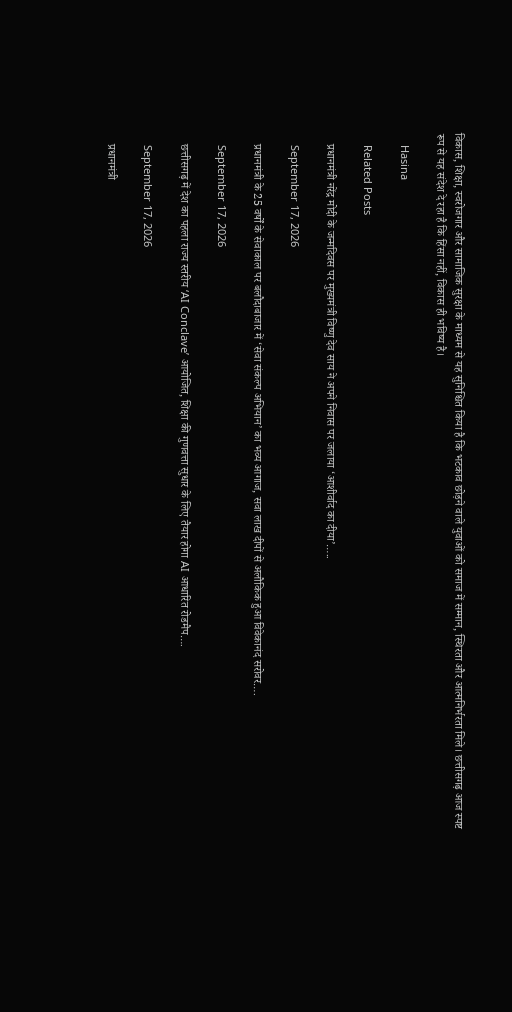विकास, शिक्षा, स्वरोजगार और सामाजिक सुरक्षा के माध्यम से यह सुनिश्चित किया है कि भटकाव छोड़ने वाले युवाओं को समाज में सम्मान, स्थिरता और आत्मनिर्भरता मिले। छत्तीसगढ़ आज स्पष्ट रूप से यह संदेश दे रहा है कि हिंसा नहीं, विकास ही भविष्य है।

    Hasina

    Related Posts

    प्रधानमंत्री नरेंद्र मोदी के जन्मदिवस पर मुख्यमंत्री विष्णु देव साय ने अपने निवास पर जलाया ‘आशीर्वाद का दीया’…..

    September 17, 2026

    प्रधानमंत्री के 25 वर्षों के सेवाकाल पर बलौदाबाजार में ‘सेवा संकल्प अभियान’ का भव्य आगाज, सवा लाख दीपों से अलौकिक हुआ विवेकानंद सरोवर….

    September 17, 2026

    छत्तीसगढ़ में देश का पहला राज्य स्तरीय ‘AI Conclave’ आयोजित, शिक्षा की गुणवत्ता सुधार के लिए तैयार होगा AI आधारित रोडमैप….

    September 17, 2026

    प्रधानमंत्री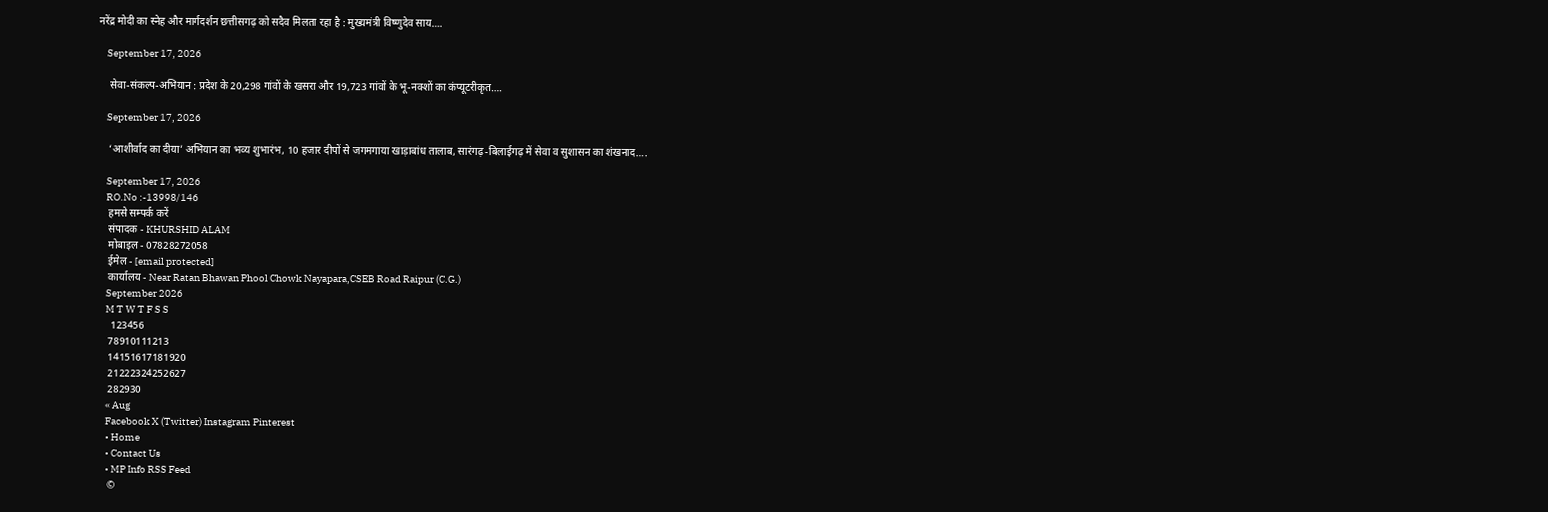नरेंद्र मोदी का स्नेह और मार्गदर्शन छत्तीसगढ़ को सदैव मिलता रहा है : मुख्यमंत्री विष्णुदेव साय….

    September 17, 2026

    सेवा-संकल्प-अभियान : प्रदेश के 20,298 गांवों के खसरा और 19,723 गांवों के भू-नक्शों का कंप्यूटरीकृत….

    September 17, 2026

    ‘आशीर्वाद का दीया’ अभियान का भव्य शुभारंभ, 10 हजार दीपों से जगमगाया खाड़ाबांध तालाब, सारंगढ़-बिलाईगढ़ में सेवा व सुशासन का शंखनाद….

    September 17, 2026
    RO.No :-13998/146
    हमसे सम्पर्क करें
    संपादक - KHURSHID ALAM
    मोबाइल - 07828272058
    ईमेल - [email protected]
    कार्यालय - Near Ratan Bhawan Phool Chowk Nayapara,CSEB Road Raipur (C.G.)
    September 2026
    M T W T F S S
     123456
    78910111213
    14151617181920
    21222324252627
    282930
    « Aug
    Facebook X (Twitter) Instagram Pinterest
    • Home
    • Contact Us
    • MP Info RSS Feed
    ©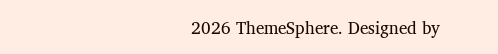2026 ThemeSphere. Designed by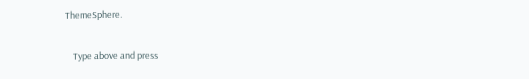ThemeSphere.

    Type above and press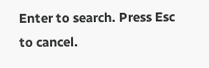Enter to search. Press Esc to cancel.